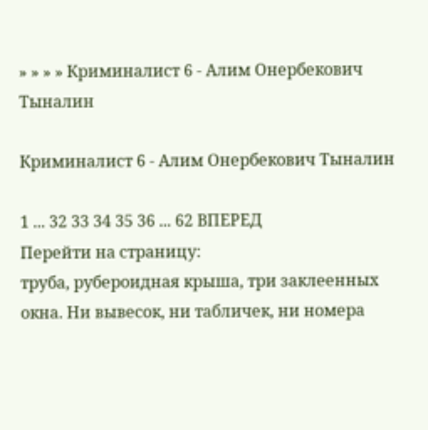» » » » Криминалист 6 - Алим Онербекович Тыналин

Криминалист 6 - Алим Онербекович Тыналин

1 ... 32 33 34 35 36 ... 62 ВПЕРЕД
Перейти на страницу:
труба, рубероидная крыша, три заклеенных окна. Ни вывесок, ни табличек, ни номера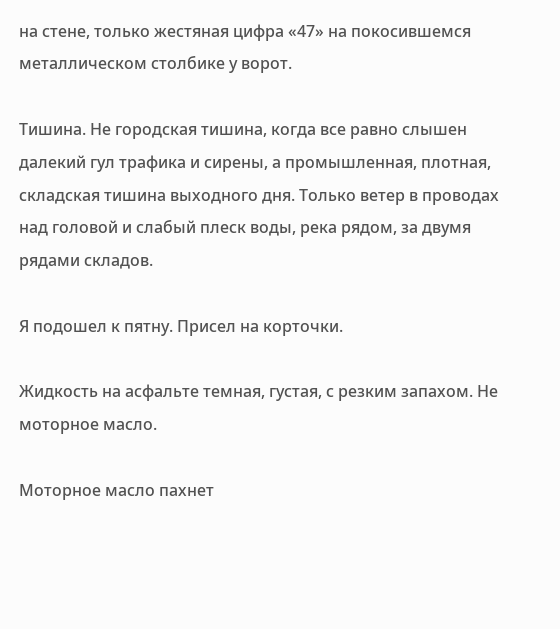на стене, только жестяная цифра «47» на покосившемся металлическом столбике у ворот.

Тишина. Не городская тишина, когда все равно слышен далекий гул трафика и сирены, а промышленная, плотная, складская тишина выходного дня. Только ветер в проводах над головой и слабый плеск воды, река рядом, за двумя рядами складов.

Я подошел к пятну. Присел на корточки.

Жидкость на асфальте темная, густая, с резким запахом. Не моторное масло.

Моторное масло пахнет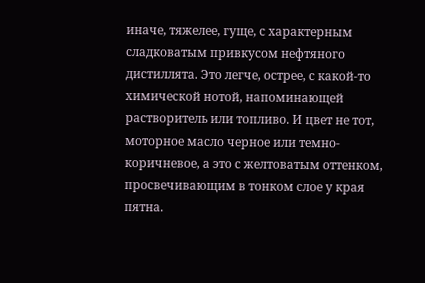иначе, тяжелее, гуще, с характерным сладковатым привкусом нефтяного дистиллята. Это легче, острее, с какой-то химической нотой, напоминающей растворитель или топливо. И цвет не тот, моторное масло черное или темно-коричневое, а это с желтоватым оттенком, просвечивающим в тонком слое у края пятна.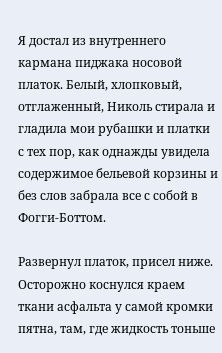Я достал из внутреннего кармана пиджака носовой платок. Белый, хлопковый, отглаженный, Николь стирала и гладила мои рубашки и платки с тех пор, как однажды увидела содержимое бельевой корзины и без слов забрала все с собой в Фогги-Боттом.

Развернул платок, присел ниже. Осторожно коснулся краем ткани асфальта у самой кромки пятна, там, где жидкость тоньше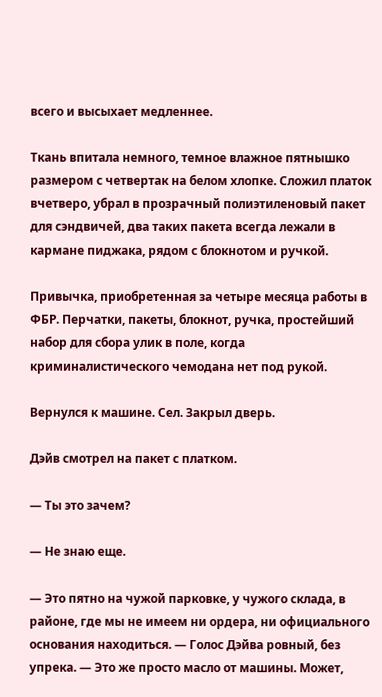всего и высыхает медленнее.

Ткань впитала немного, темное влажное пятнышко размером с четвертак на белом хлопке. Сложил платок вчетверо, убрал в прозрачный полиэтиленовый пакет для сэндвичей, два таких пакета всегда лежали в кармане пиджака, рядом с блокнотом и ручкой.

Привычка, приобретенная за четыре месяца работы в ФБР. Перчатки, пакеты, блокнот, ручка, простейший набор для сбора улик в поле, когда криминалистического чемодана нет под рукой.

Вернулся к машине. Сел. Закрыл дверь.

Дэйв смотрел на пакет с платком.

— Ты это зачем?

— Не знаю еще.

— Это пятно на чужой парковке, у чужого склада, в районе, где мы не имеем ни ордера, ни официального основания находиться. — Голос Дэйва ровный, без упрека. — Это же просто масло от машины. Может,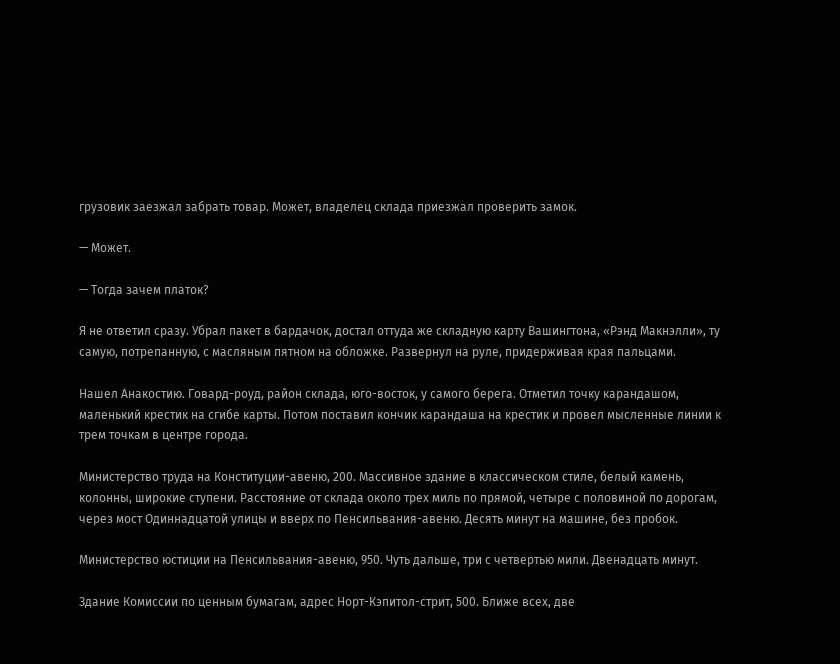грузовик заезжал забрать товар. Может, владелец склада приезжал проверить замок.

— Может.

— Тогда зачем платок?

Я не ответил сразу. Убрал пакет в бардачок, достал оттуда же складную карту Вашингтона, «Рэнд Макнэлли», ту самую, потрепанную, с масляным пятном на обложке. Развернул на руле, придерживая края пальцами.

Нашел Анакостию. Говард-роуд, район склада, юго-восток, у самого берега. Отметил точку карандашом, маленький крестик на сгибе карты. Потом поставил кончик карандаша на крестик и провел мысленные линии к трем точкам в центре города.

Министерство труда на Конституции-авеню, 200. Массивное здание в классическом стиле, белый камень, колонны, широкие ступени. Расстояние от склада около трех миль по прямой, четыре с половиной по дорогам, через мост Одиннадцатой улицы и вверх по Пенсильвания-авеню. Десять минут на машине, без пробок.

Министерство юстиции на Пенсильвания-авеню, 950. Чуть дальше, три с четвертью мили. Двенадцать минут.

Здание Комиссии по ценным бумагам, адрес Норт-Кэпитол-стрит, 500. Ближе всех, две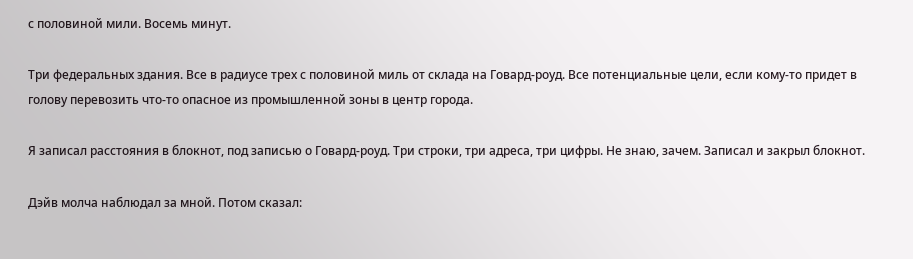с половиной мили. Восемь минут.

Три федеральных здания. Все в радиусе трех с половиной миль от склада на Говард-роуд. Все потенциальные цели, если кому-то придет в голову перевозить что-то опасное из промышленной зоны в центр города.

Я записал расстояния в блокнот, под записью о Говард-роуд. Три строки, три адреса, три цифры. Не знаю, зачем. Записал и закрыл блокнот.

Дэйв молча наблюдал за мной. Потом сказал: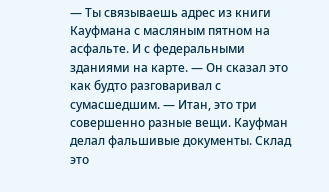— Ты связываешь адрес из книги Кауфмана с масляным пятном на асфальте. И с федеральными зданиями на карте. — Он сказал это как будто разговаривал с сумасшедшим. — Итан, это три совершенно разные вещи. Кауфман делал фальшивые документы. Склад это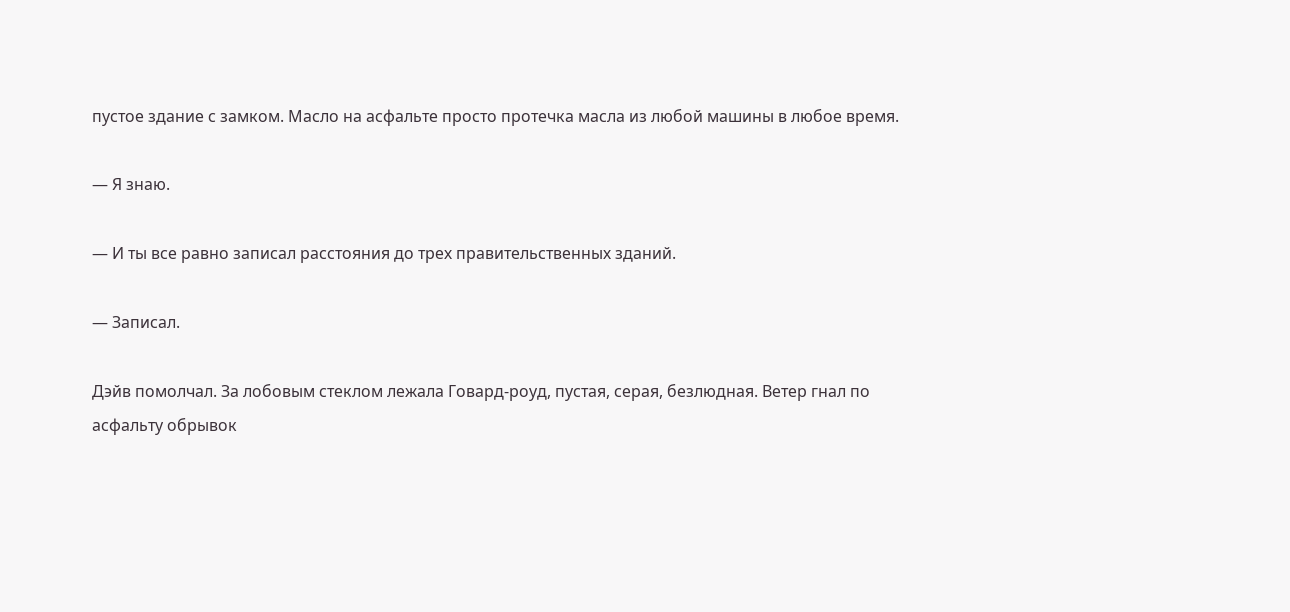пустое здание с замком. Масло на асфальте просто протечка масла из любой машины в любое время.

— Я знаю.

— И ты все равно записал расстояния до трех правительственных зданий.

— Записал.

Дэйв помолчал. За лобовым стеклом лежала Говард-роуд, пустая, серая, безлюдная. Ветер гнал по асфальту обрывок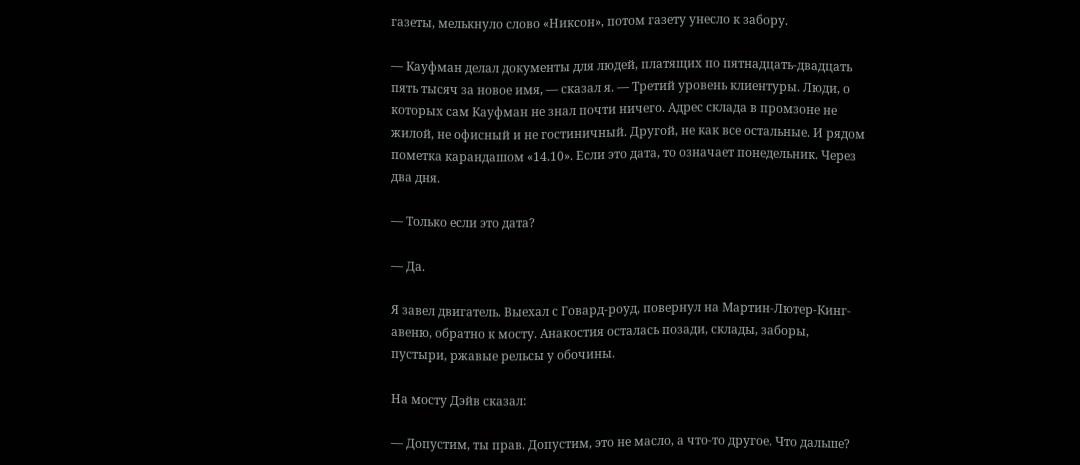газеты, мелькнуло слово «Никсон», потом газету унесло к забору.

— Кауфман делал документы для людей, платящих по пятнадцать-двадцать пять тысяч за новое имя, — сказал я. — Третий уровень клиентуры. Люди, о которых сам Кауфман не знал почти ничего. Адрес склада в промзоне не жилой, не офисный и не гостиничный. Другой, не как все остальные. И рядом пометка карандашом «14.10». Если это дата, то означает понедельник. Через два дня.

— Только если это дата?

— Да.

Я завел двигатель. Выехал с Говард-роуд, повернул на Мартин-Лютер-Кинг-авеню, обратно к мосту. Анакостия осталась позади, склады, заборы, пустыри, ржавые рельсы у обочины.

На мосту Дэйв сказал:

— Допустим, ты прав. Допустим, это не масло, а что-то другое. Что дальше?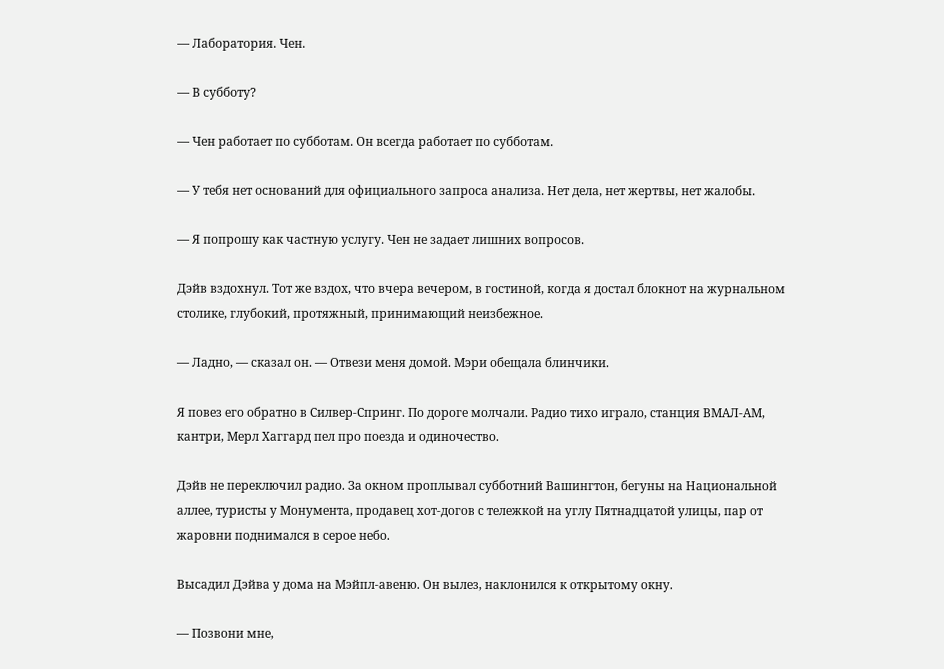— Лаборатория. Чен.

— В субботу?

— Чен работает по субботам. Он всегда работает по субботам.

— У тебя нет оснований для официального запроса анализа. Нет дела, нет жертвы, нет жалобы.

— Я попрошу как частную услугу. Чен не задает лишних вопросов.

Дэйв вздохнул. Тот же вздох, что вчера вечером, в гостиной, когда я достал блокнот на журнальном столике, глубокий, протяжный, принимающий неизбежное.

— Ладно, — сказал он. — Отвези меня домой. Мэри обещала блинчики.

Я повез его обратно в Силвер-Спринг. По дороге молчали. Радио тихо играло, станция ВМАЛ-АМ, кантри, Мерл Хаггард пел про поезда и одиночество.

Дэйв не переключил радио. За окном проплывал субботний Вашингтон, бегуны на Национальной аллее, туристы у Монумента, продавец хот-догов с тележкой на углу Пятнадцатой улицы, пар от жаровни поднимался в серое небо.

Высадил Дэйва у дома на Мэйпл-авеню. Он вылез, наклонился к открытому окну.

— Позвони мне,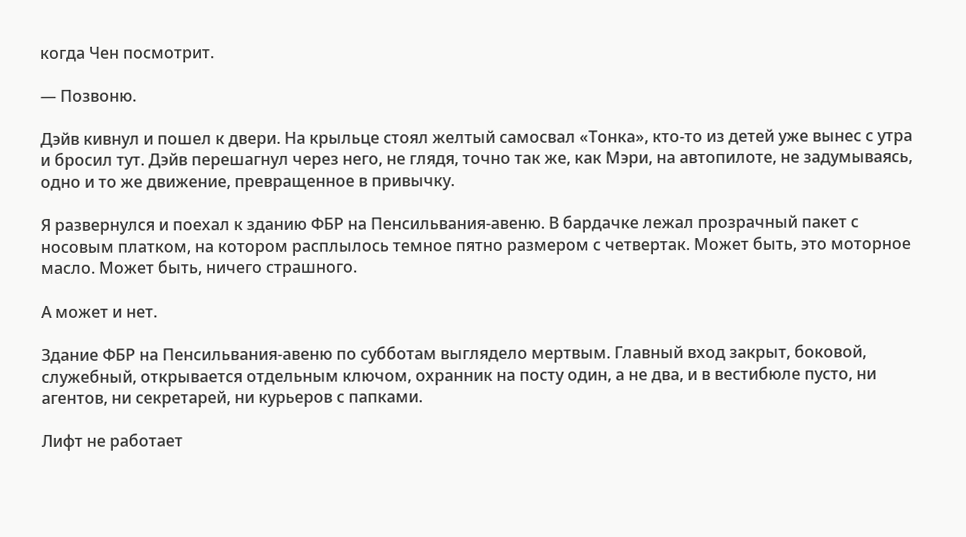когда Чен посмотрит.

— Позвоню.

Дэйв кивнул и пошел к двери. На крыльце стоял желтый самосвал «Тонка», кто-то из детей уже вынес с утра и бросил тут. Дэйв перешагнул через него, не глядя, точно так же, как Мэри, на автопилоте, не задумываясь, одно и то же движение, превращенное в привычку.

Я развернулся и поехал к зданию ФБР на Пенсильвания-авеню. В бардачке лежал прозрачный пакет с носовым платком, на котором расплылось темное пятно размером с четвертак. Может быть, это моторное масло. Может быть, ничего страшного.

А может и нет.

Здание ФБР на Пенсильвания-авеню по субботам выглядело мертвым. Главный вход закрыт, боковой, служебный, открывается отдельным ключом, охранник на посту один, а не два, и в вестибюле пусто, ни агентов, ни секретарей, ни курьеров с папками.

Лифт не работает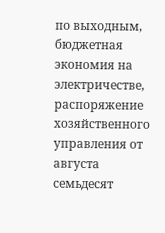по выходным, бюджетная экономия на электричестве, распоряжение хозяйственного управления от августа семьдесят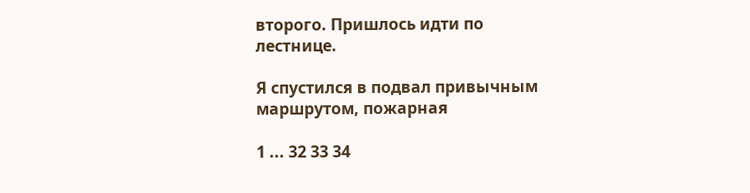второго. Пришлось идти по лестнице.

Я спустился в подвал привычным маршрутом, пожарная

1 ... 32 33 34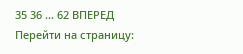35 36 ... 62 ВПЕРЕД
Перейти на страницу: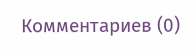Комментариев (0)